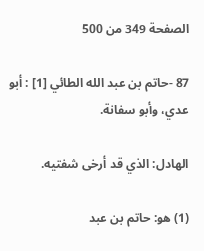الصفحة 349 من 500

87 -حاتم بن عبد الله الطائي [1] : أبو عدي، وأبو سفانة.

الهادل: الذي قد أرخى شفتيه.

(1) هو: حاتم بن عبد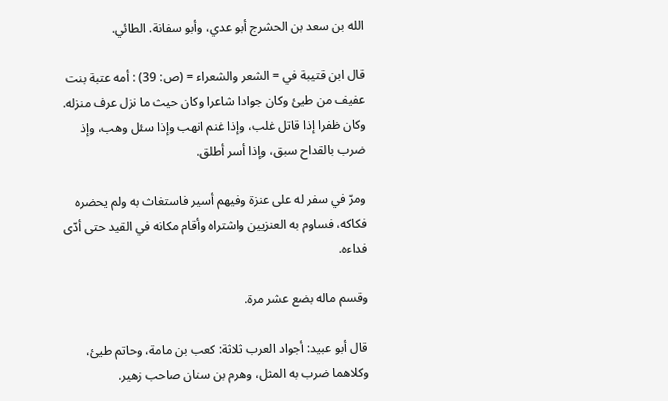الله بن سعد بن الحشرج أبو عدي، وأبو سفانة. الطائي.

قال ابن قتيبة في = الشعر والشعراء = (ص: 39) : أمه عتبة بنت عفيف من طيئ وكان جوادا شاعرا وكان حيث ما نزل عرف منزله. وكان ظفرا إذا قاتل غلب، وإذا غنم انهب وإذا سئل وهب، وإذ ضرب بالقداح سبق، وإذا أسر أطلق.

ومرّ في سفر له على عنزة وفيهم أسير فاستغاث به ولم يحضره فكاكه، فساوم به العنزيين واشتراه وأقام مكانه في القيد حتى أدّى فداءه.

وقسم ماله بضع عشر مرة.

قال أبو عبيد: أجواد العرب ثلاثة: كعب بن مامة، وحاتم طيئ، وكلاهما ضرب به المثل، وهرم بن سنان صاحب زهير.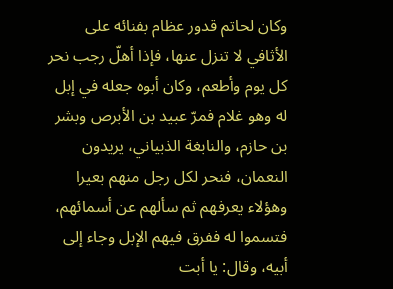وكان لحاتم قدور عظام بفنائه على الأثافي لا تنزل عنها، فإذا أهلّ رجب نحر كل يوم وأطعم، وكان أبوه جعله في إبل له وهو غلام فمرّ عبيد بن الأبرص وبشر بن حازم، والنابغة الذبياني، يريدون النعمان، فنحر لكل رجل منهم بعيرا وهؤلاء يعرفهم ثم سألهم عن أسمائهم، فتسموا له ففرق فيهم الإبل وجاء إلى أبيه، وقال: يا أبت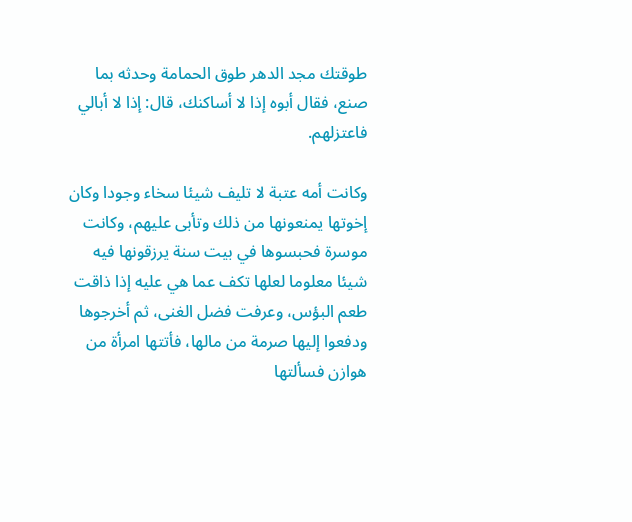طوقتك مجد الدهر طوق الحمامة وحدثه بما صنع، فقال أبوه إذا لا أساكنك، قال: إذا لا أبالي فاعتزلهم.

وكانت أمه عتبة لا تليف شيئا سخاء وجودا وكان إخوتها يمنعونها من ذلك وتأبى عليهم، وكانت موسرة فحبسوها في بيت سنة يرزقونها فيه شيئا معلوما لعلها تكف عما هي عليه إذا ذاقت طعم البؤس، وعرفت فضل الغنى، ثم أخرجوها ودفعوا إليها صرمة من مالها، فأتتها امرأة من هوازن فسألتها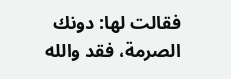فقالت لها: دونك الصرمة، فقد والله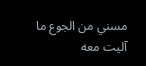مسني من الجوع ما آليت معه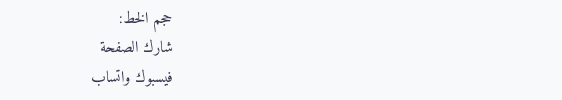حجم الخط:
شارك الصفحة
فيسبوك واتساب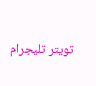تويتر تليجرام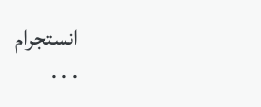انستجرام
. . .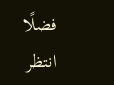فضلًا انتظر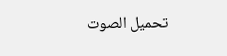تحميل الصوت